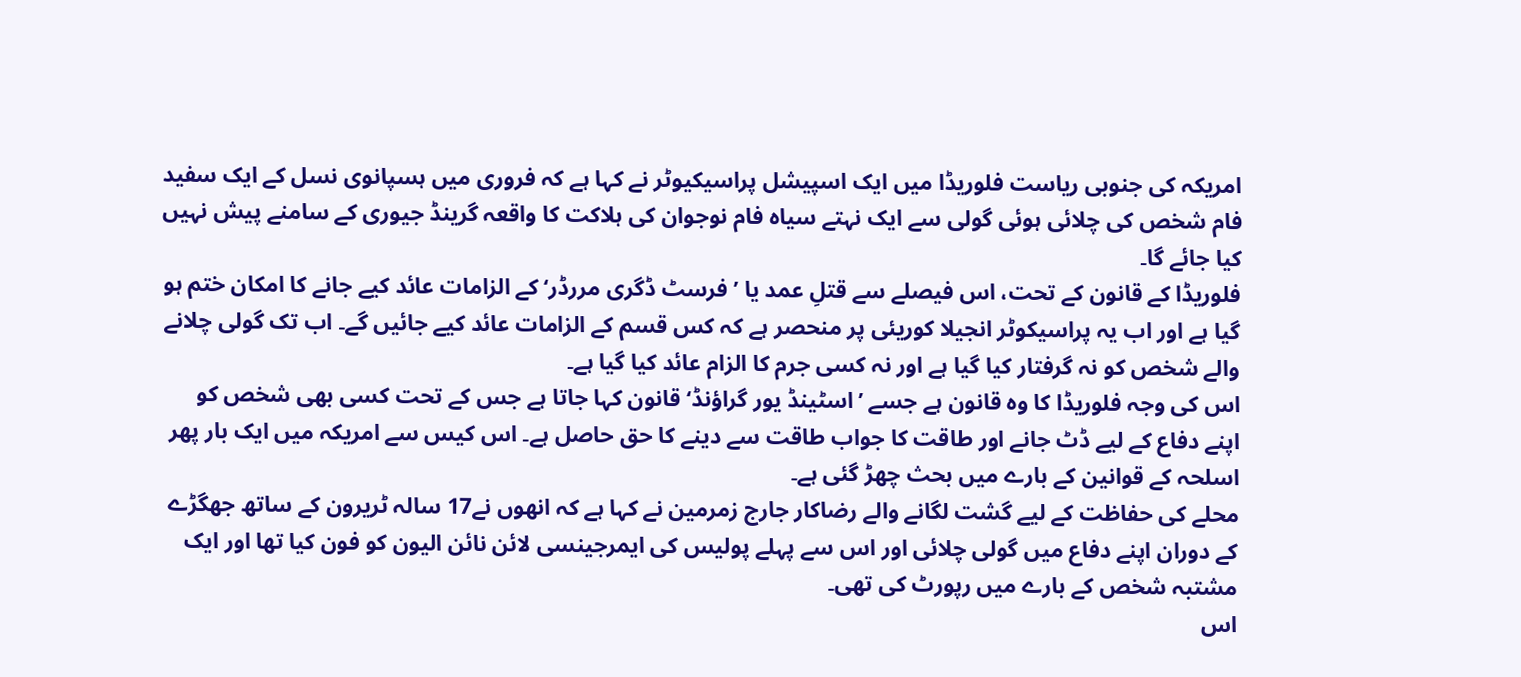امریکہ کی جنوبی ریاست فلوریڈا میں ایک اسپیشل پراسیکیوٹر نے کہا ہے کہ فروری میں ہسپانوی نسل کے ایک سفید فام شخص کی چلائی ہوئی گولی سے ایک نہتے سیاہ فام نوجوان کی ہلاکت کا واقعہ گرینڈ جیوری کے سامنے پیش نہیں کیا جائے گا۔
فلوریڈا کے قانون کے تحت، اس فیصلے سے قتلِ عمد یا ’فرسٹ ڈگری مررڈر‘ کے الزامات عائد کیے جانے کا امکان ختم ہو گیا ہے اور اب یہ پراسیکوٹر انجیلا کوریئی پر منحصر ہے کہ کس قسم کے الزامات عائد کیے جائیں گے۔ اب تک گولی چلانے والے شخص کو نہ گرفتار کیا گیا ہے اور نہ کسی جرم کا الزام عائد کیا گیا ہے۔
اس کی وجہ فلوریڈا کا وہ قانون ہے جسے ’اسٹینڈ یور گراؤنڈ‘ قانون کہا جاتا ہے جس کے تحت کسی بھی شخص کو اپنے دفاع کے لیے ڈٹ جانے اور طاقت کا جواب طاقت سے دینے کا حق حاصل ہے۔ اس کیس سے امریکہ میں ایک بار پھر اسلحہ کے قوانین کے بارے میں بحث چھڑ گئی ہے۔
محلے کی حفاظت کے لیے گشت لگانے والے رضاکار جارج زمرمین نے کہا ہے کہ انھوں نے17 سالہ ٹریرون کے ساتھ جھگڑے کے دوران اپنے دفاع میں گولی چلائی اور اس سے پہلے پولیس کی ایمرجینسی لائن نائن الیون کو فون کیا تھا اور ایک مشتبہ شخص کے بارے میں رپورٹ کی تھی۔
اس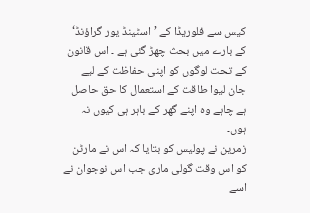کیس سے فلوریڈا کے ’اسٹینڈ یور گراؤنڈ‘ کے بارے میں بحث چھڑ گئی ہے ۔ اس قانون کے تحت لوگوں کو اپنی حفاظت کے لیے جان لیوا طاقت کے استعمال کا حق حاصل ہے چاہے وہ اپنے گھر کے باہر ہی کیوں نہ ہوں۔
زمرین نے پولیس کو بتایا کہ اس نے مارٹن کو اس وقت گولی ماری جب اس نوجوان نے اسے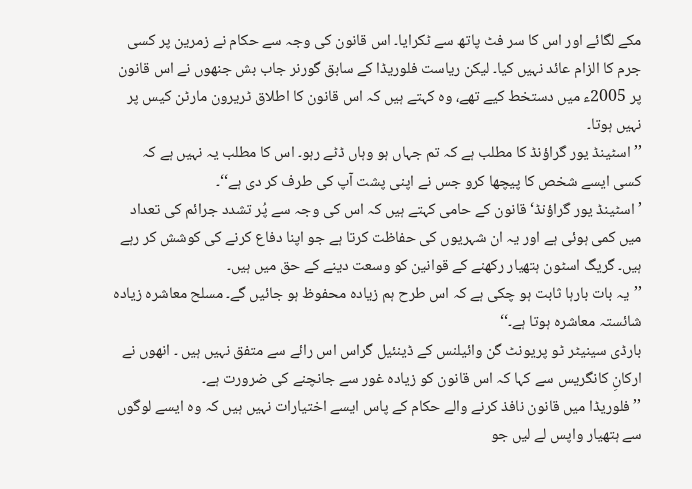مکے لگائے اور اس کا سر فٹ پاتھ سے ٹکرایا۔ اس قانون کی وجہ سے حکام نے زمرین پر کسی جرم کا الزام عائد نہیں کیا۔ لیکن ریاست فلوریڈا کے سابق گورنر جاب بش جنھوں نے اس قانون پر 2005ء میں دستخط کیے تھے، وہ کہتے ہیں کہ اس قانون کا اطلاق ٹریرون مارٹن کیس پر نہیں ہوتا۔
’’اسٹینڈ یور گراؤنڈ کا مطلب ہے کہ تم جہاں ہو وہاں ڈٹے رہو۔ اس کا مطلب یہ نہیں ہے کہ کسی ایسے شخص کا پیچھا کرو جس نے اپنی پشت آپ کی طرف کر دی ہے‘‘۔
’اسٹینڈ یور گراؤنڈ‘ قانون کے حامی کہتے ہیں کہ اس کی وجہ سے پُر تشدد جرائم کی تعداد میں کمی ہوئی ہے اور یہ ان شہریوں کی حفاظت کرتا ہے جو اپنا دفاع کرنے کی کوشش کر رہے ہیں۔ گریگ اسٹون ہتھیار رکھنے کے قوانین کو وسعت دینے کے حق میں ہیں۔
’’یہ بات بارہا ثابت ہو چکی ہے کہ اس طرح ہم زیادہ محفوظ ہو جائیں گے۔ مسلح معاشرہ زیادہ شائستہ معاشرہ ہوتا ہے۔‘‘
بارڈی سینیٹر ٹو پریونٹ گن وائیلنس کے ڈینئیل گراس اس رائے سے متفق نہیں ہیں ۔ انھوں نے ارکانِ کانگریس سے کہا کہ اس قانون کو زیادہ غور سے جانچنے کی ضرورت ہے۔
’’فلوریڈا میں قانون نافذ کرنے والے حکام کے پاس ایسے اختیارات نہیں ہیں کہ وہ ایسے لوگوں سے ہتھیار واپس لے لیں جو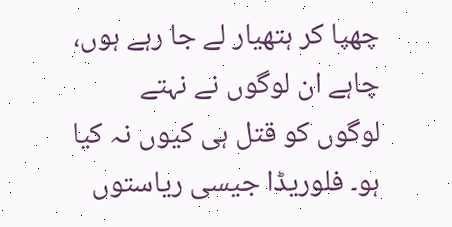چھپا کر ہتھیار لے جا رہے ہوں، چاہے ان لوگوں نے نہتے لوگوں کو قتل ہی کیوں نہ کیا ہو۔ فلوریڈا جیسی ریاستوں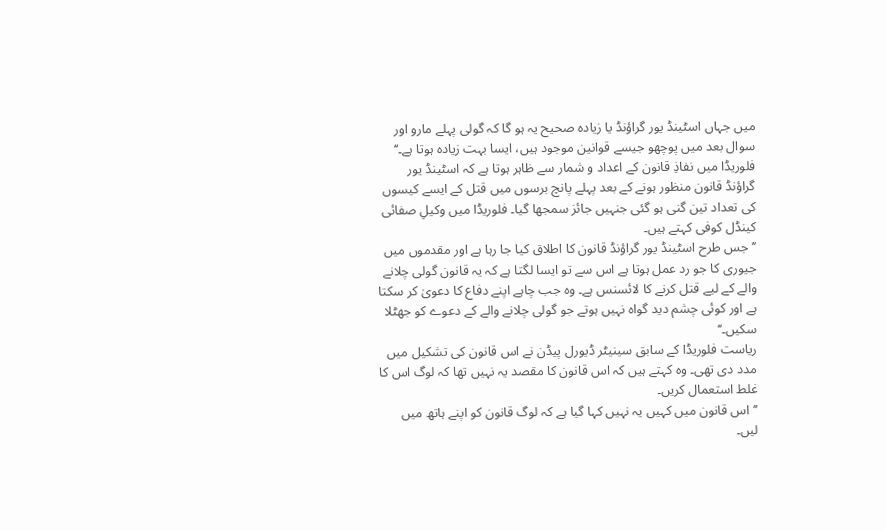میں جہاں اسٹینڈ یور گراؤنڈ یا زیادہ صحیح یہ ہو گا کہ گولی پہلے مارو اور سوال بعد میں پوچھو جیسے قوانین موجود ہیں، ایسا بہت زیادہ ہوتا ہے۔‘‘
فلوریڈا میں نفاذِ قانون کے اعداد و شمار سے ظاہر ہوتا ہے کہ اسٹینڈ یور گراؤنڈ قانون منظور ہونے کے بعد پہلے پانچ برسوں میں قتل کے ایسے کیسوں کی تعداد تین گنی ہو گئی جنہیں جائز سمجھا گیا۔ فلوریڈا میں وکیلِ صفائی کینڈل کوفی کہتے ہیں۔
’’جس طرح اسٹینڈ یور گراؤنڈ قانون کا اطلاق کیا جا رہا ہے اور مقدموں میں جیوری کا جو رد عمل ہوتا ہے اس سے تو ایسا لگتا ہے کہ یہ قانون گولی چلانے والے کے لیے قتل کرنے کا لائسنس ہے۔ وہ جب چاہے اپنے دفاع کا دعویٰ کر سکتا ہے اور کوئی چشم دید گواہ نہیں ہوتے جو گولی چلانے والے کے دعوے کو جھٹلا سکیں۔‘‘
ریاست فلوریڈا کے سابق سینیٹر ڈیورل پیڈن نے اس قانون کی تشکیل میں مدد دی تھی۔ وہ کہتے ہیں کہ اس قانون کا مقصد یہ نہیں تھا کہ لوگ اس کا غلط استعمال کریں۔
’’اس قانون میں کہیں یہ نہیں کہا گیا ہے کہ لوگ قانون کو اپنے ہاتھ میں لیں۔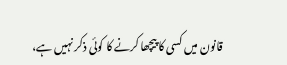قانون میں کسی کا پیچھا کرنے کا کوئی ذکر نہیں ہے،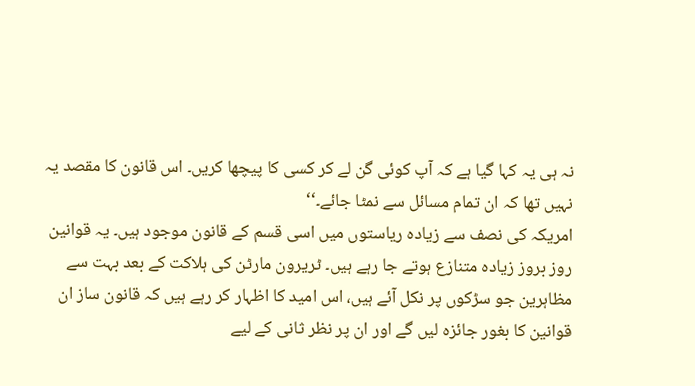نہ ہی یہ کہا گیا ہے کہ آپ کوئی گن لے کر کسی کا پیچھا کریں۔ اس قانون کا مقصد یہ نہیں تھا کہ ان تمام مسائل سے نمٹا جائے۔‘‘
امریکہ کی نصف سے زیادہ ریاستوں میں اسی قسم کے قانون موجود ہیں۔ یہ قوانین روز بروز زیادہ متنازع ہوتے جا رہے ہیں۔ ٹریرون مارٹن کی ہلاکت کے بعد بہت سے مظاہرین جو سڑکوں پر نکل آئے ہیں، اس امید کا اظہار کر رہے ہیں کہ قانون ساز ان قوانین کا بغور جائزہ لیں گے اور ان پر نظر ثانی کے لیے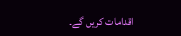اقدامات کریں گے۔